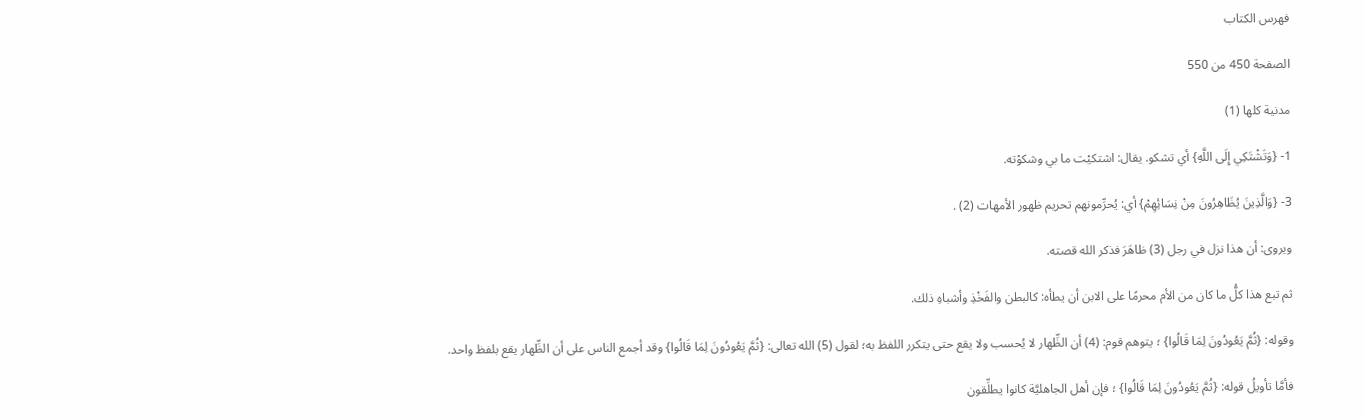فهرس الكتاب

الصفحة 450 من 550

مدنية كلها (1)

1- {وَتَشْتَكِي إِلَى اللَّهِ} أي تشكو. يقال: اشتكيْت ما بي وشكوْته.

3- {وَالَّذِينَ يُظَاهِرُونَ مِنْ نِسَائِهِمْ} أي: يُحرِّمونهم تحريم ظهور الأمهات (2) .

ويروى: أن هذا نزل في رجل (3) ظاهَرَ فذكر الله قصته.

ثم تبع هذا كلُّ ما كان من الأم محرمًا على الابن أن يطأه: كالبطن والفَخْذِ وأشباهِ ذلك.

وقوله: {ثُمَّ يَعُودُونَ لِمَا قَالُوا} ؛ يتوهم قوم: (4) أن الظِّهار لا يُحسب ولا يقع حتى يتكرر اللفظ به؛ لقول (5) الله تعالى: {ثُمَّ يَعُودُونَ لِمَا قَالُوا} وقد أجمع الناس على أن الظِّهار يقع بلفظ واحد.

فأمَّا تأويلُ قوله: {ثُمَّ يَعُودُونَ لِمَا قَالُوا} ؛ فإن أهل الجاهليَّة كانوا يطلِّقون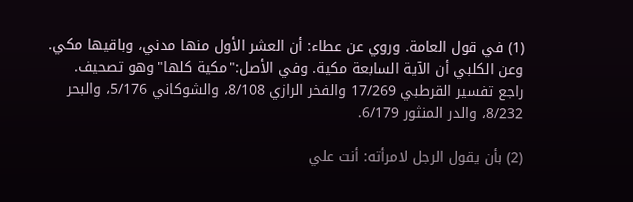(1) في قول العامة. وروي عن عطاء: أن العشر الأول منها مدني، وباقيها مكي. وعن الكلبي أن الآية السابعة مكية. وفي الأصل:"مكية كلها"وهو تصحيف. راجع تفسير القرطبي 17/269 والفخر الرازي 8/108، والشوكاني 5/176، والبحر 8/232، والدر المنثور 6/179.

(2) بأن يقول الرجل لامرأته: أنت علي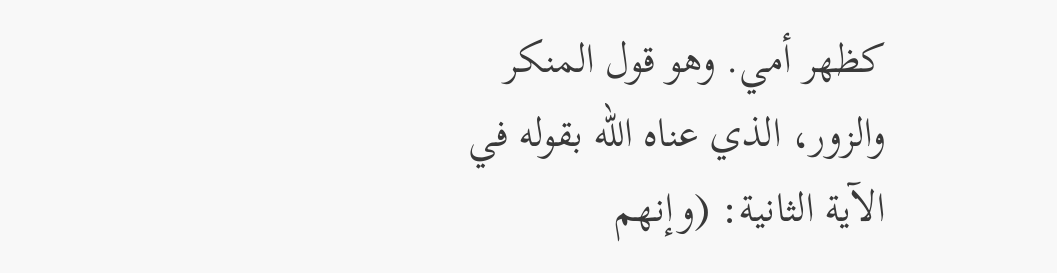كظهر أمي. وهو قول المنكر والزور، الذي عناه الله بقوله في الآية الثانية: (وإنهم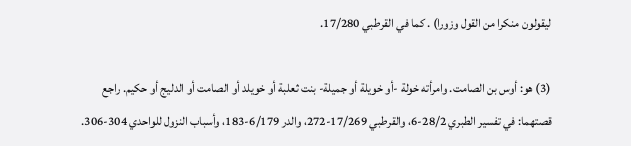ليقولون منكرا من القول وزورا) . كما في القرطبي 17/280.

(3) هو: أوس بن الصامت. وامرأته خولة -أو خويلة أو جميلة- بنت ثعلبة أو خويلد أو الصامت أو الدليج أو حكيم. راجع قصتهما: في تفسير الطبري 28/2-6، والقرطبي 17/269-272، والدر 6/179-183، وأسباب النزول للواحدي 304-306.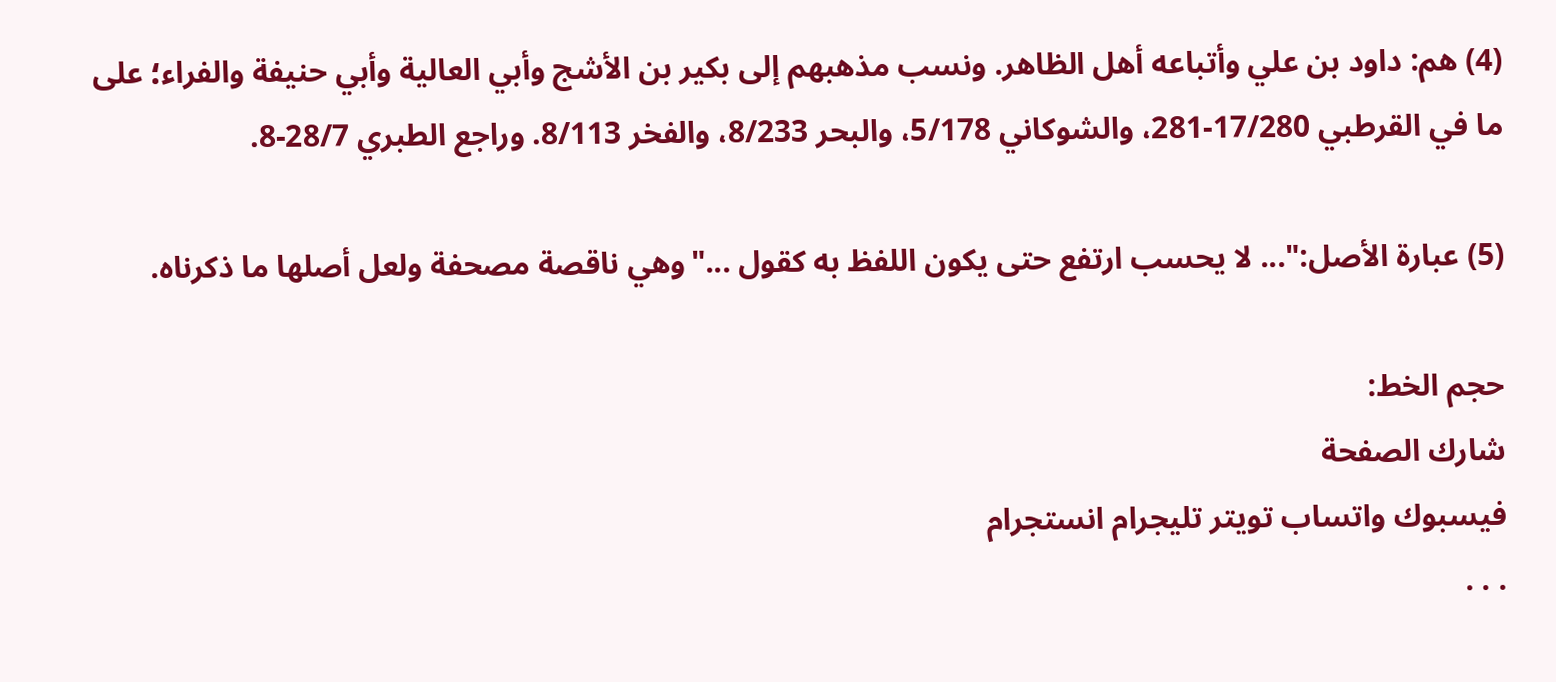(4) هم: داود بن علي وأتباعه أهل الظاهر. ونسب مذهبهم إلى بكير بن الأشج وأبي العالية وأبي حنيفة والفراء؛ على ما في القرطبي 17/280-281، والشوكاني 5/178، والبحر 8/233، والفخر 8/113. وراجع الطبري 28/7-8.

(5) عبارة الأصل:"... لا يحسب ارتفع حتى يكون اللفظ به كقول ..."وهي ناقصة مصحفة ولعل أصلها ما ذكرناه.

حجم الخط:
شارك الصفحة
فيسبوك واتساب تويتر تليجرام انستجرام
. . .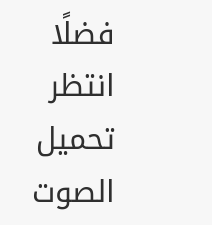فضلًا انتظر تحميل الصوت